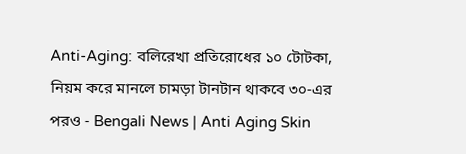Anti-Aging: বলিরেখা প্রতিরোধের ১০ টোটকা, নিয়ম করে মানলে চামড়া টানটান থাকবে ৩০-এর পরও - Bengali News | Anti Aging Skin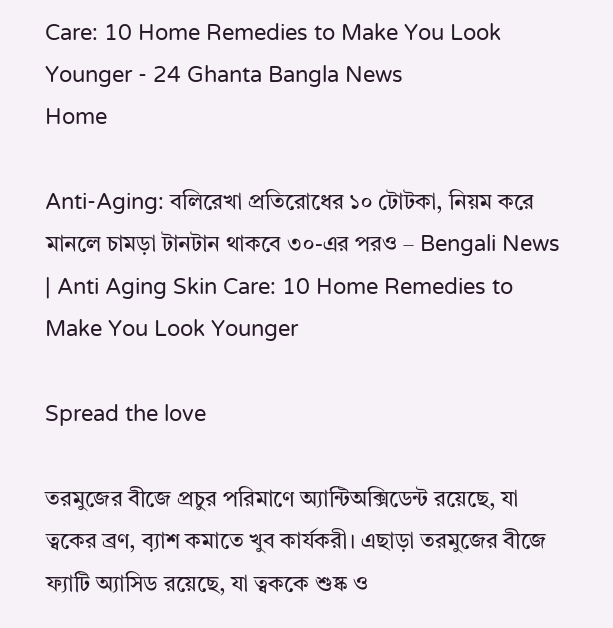Care: 10 Home Remedies to Make You Look Younger - 24 Ghanta Bangla News
Home

Anti-Aging: বলিরেখা প্রতিরোধের ১০ টোটকা, নিয়ম করে মানলে চামড়া টানটান থাকবে ৩০-এর পরও – Bengali News | Anti Aging Skin Care: 10 Home Remedies to Make You Look Younger

Spread the love

তরমুজের বীজে প্রচুর পরিমাণে অ্যান্টিঅক্সিডেন্ট রয়েছে, যা ত্বকের ব্রণ, ব়্যাশ কমাতে খুব কার্যকরী। এছাড়া তরমুজের বীজে ফ্যাটি অ্যাসিড রয়েছে, যা ত্বককে শুষ্ক ও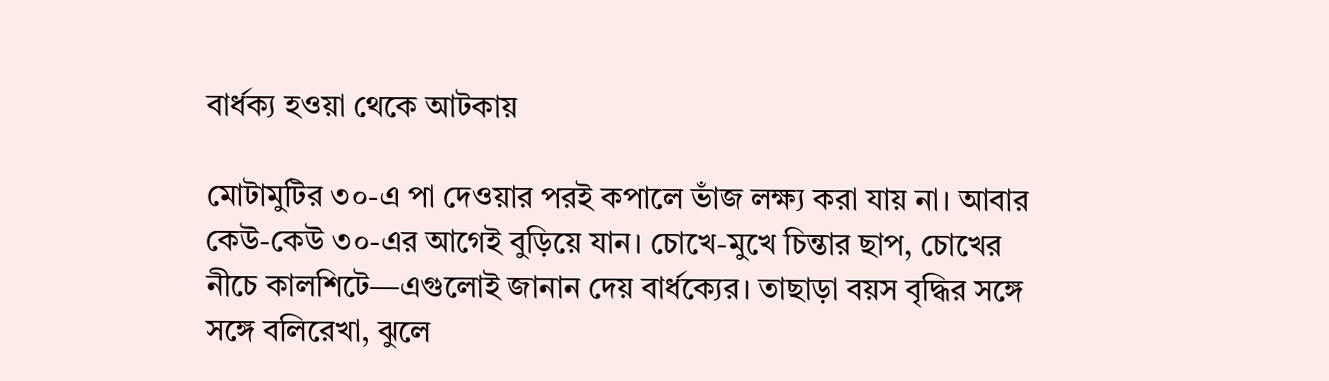বার্ধক্য হওয়া থেকে আটকায়

মোটামুটির ৩০-এ পা দেওয়ার পরই কপালে ভাঁজ লক্ষ্য করা যায় না। আবার কেউ-কেউ ৩০-এর আগেই বুড়িয়ে যান। চোখে-মুখে চিন্তার ছাপ, চোখের নীচে কালশিটে—এগুলোই জানান দেয় বার্ধক্যের। তাছাড়া বয়স বৃদ্ধির সঙ্গে সঙ্গে বলিরেখা, ঝুলে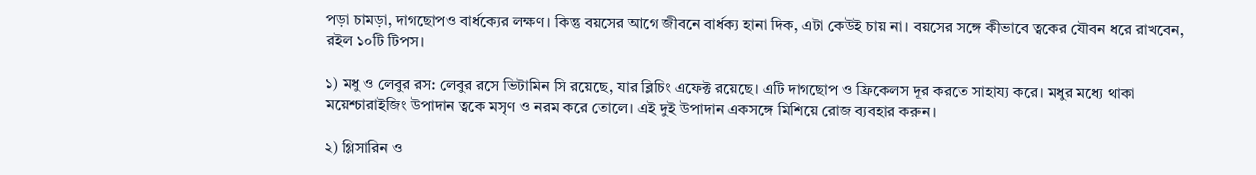পড়া চামড়া, দাগছোপও বার্ধক্যের লক্ষণ। কিন্তু বয়সের আগে জীবনে বার্ধক্য হানা দিক, এটা কেউই চায় না। বয়সের সঙ্গে কীভাবে ত্বকের যৌবন ধরে রাখবেন, রইল ১০টি টিপস।

১) মধু ও লেবুর রস: লেবুর রসে ভিটামিন সি রয়েছে, যার ব্লিচিং এফেক্ট রয়েছে। এটি দাগছোপ ও ফ্রিকেলস দূর করতে সাহায্য করে। মধুর মধ্যে থাকা ময়েশ্চারাইজিং উপাদান ত্বকে মসৃণ ও নরম করে তোলে। এই দুই উপাদান একসঙ্গে মিশিয়ে রোজ ব্যবহার করুন।

২) গ্লিসারিন ও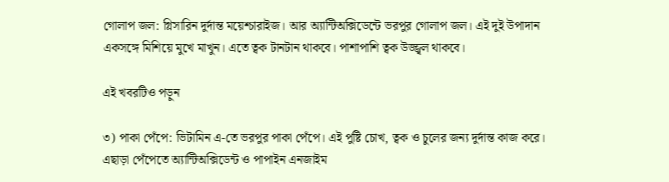গোলাপ জল: গ্লিসারিন দুর্দান্ত ময়েশ্চারাইজ। আর অ্যান্টিঅক্সিডেন্টে ভরপুর গোলাপ জল। এই দুই উপাদান একসঙ্গে মিশিয়ে মুখে মাখুন। এতে ত্বক টানটান থাকবে। পাশাপাশি ত্বক উজ্জ্বল থাকবে।

এই খবরটিও পড়ুন

৩) পাকা পেঁপে: ভিটামিন এ-তে ভরপুর পাকা পেঁপে। এই পুষ্টি চোখ, ত্বক ও চুলের জন্য দুর্দান্ত কাজ করে। এছাড়া পেঁপেতে অ্যান্টিঅক্সিডেন্ট ও পাপাইন এনজাইম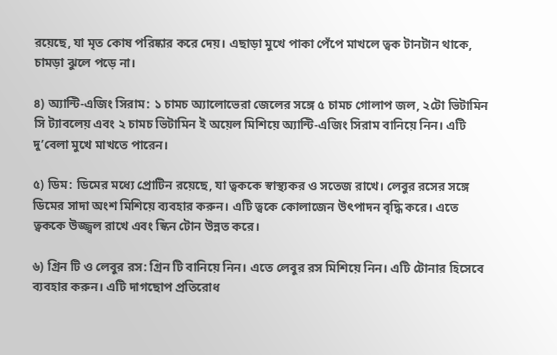রয়েছে, যা মৃত কোষ পরিষ্কার করে দেয়। এছাড়া মুখে পাকা পেঁপে মাখলে ত্বক টানটান থাকে, চামড়া ঝুলে পড়ে না।

৪) অ্যান্টি-এজিং সিরাম: ১ চামচ অ্যালোভেরা জেলের সঙ্গে ৫ চামচ গোলাপ জল, ২টো ভিটামিন সি ট্যাবলেয় এবং ২ চামচ ভিটামিন ই অয়েল মিশিয়ে অ্যান্টি-এজিং সিরাম বানিয়ে নিন। এটি দু’বেলা মুখে মাখতে পারেন।

৫) ডিম: ডিমের মধ্যে প্রোটিন রয়েছে, যা ত্বককে স্বাস্থ্যকর ও সতেজ রাখে। লেবুর রসের সঙ্গে ডিমের সাদা অংশ মিশিয়ে ব্যবহার করুন। এটি ত্বকে কোলাজেন উৎপাদন বৃদ্ধি করে। এতে ত্বককে উজ্জ্বল রাখে এবং স্কিন টোন উন্নত করে।

৬) গ্রিন টি ও লেবুর রস: গ্রিন টি বানিয়ে নিন। এতে লেবুর রস মিশিয়ে নিন। এটি টোনার হিসেবে ব্যবহার করুন। এটি দাগছোপ প্রতিরোধ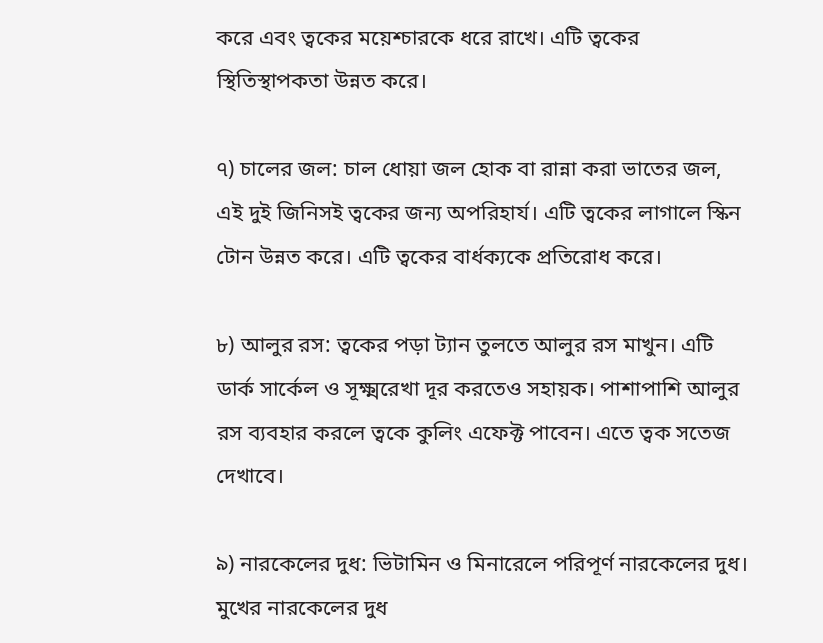করে এবং ত্বকের ময়েশ্চারকে ধরে রাখে। এটি ত্বকের স্থিতিস্থাপকতা উন্নত করে।

৭) চালের জল: চাল ধোয়া জল হোক বা রান্না করা ভাতের জল, এই দুই জিনিসই ত্বকের জন্য অপরিহার্য। এটি ত্বকের লাগালে স্কিন টোন উন্নত করে। এটি ত্বকের বার্ধক্যকে প্রতিরোধ করে।

৮) আলুর রস: ত্বকের পড়া ট্যান তুলতে আলুর রস মাখুন। এটি ডার্ক সার্কেল ও সূক্ষ্মরেখা দূর করতেও সহায়ক। পাশাপাশি আলুর রস ব্যবহার করলে ত্বকে কুলিং এফেক্ট পাবেন। এতে ত্বক সতেজ দেখাবে।

৯) নারকেলের দুধ: ভিটামিন ও মিনারেলে পরিপূর্ণ নারকেলের দুধ। মুখের নারকেলের দুধ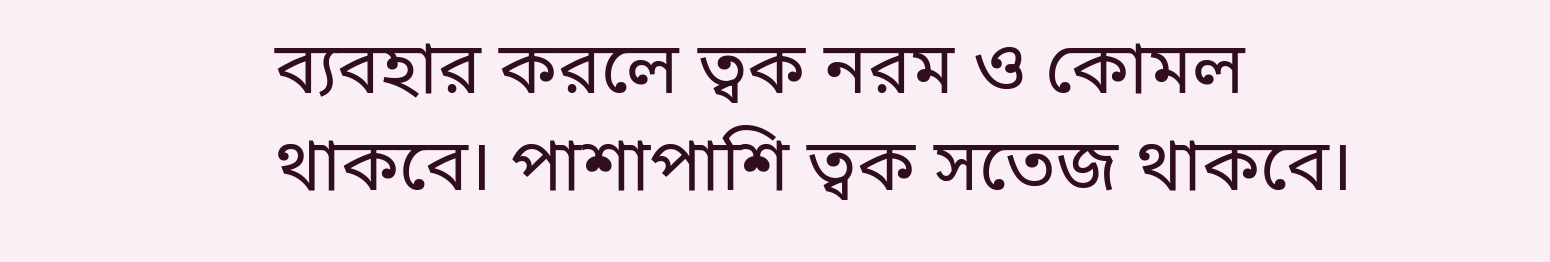ব্যবহার করলে ত্বক নরম ও কোমল থাকবে। পাশাপাশি ত্বক সতেজ থাকবে।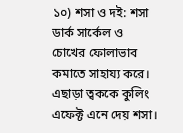১০) শসা ও দই: শসা ডার্ক সার্কেল ও চোখের ফোলাভাব কমাতে সাহায্য করে। এছাড়া ত্বককে কুলিং এফেক্ট এনে দেয় শসা।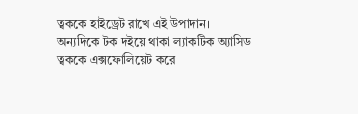ত্বককে হাইড্রেট রাখে এই উপাদান। অন্যদিকে টক দইয়ে থাকা ল্যাকটিক অ্যাসিড ত্বককে এক্সফোলিয়েট করে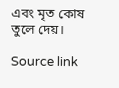এবং মৃত কোষ তুলে দেয়।

Source link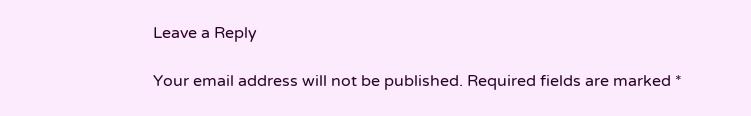Leave a Reply

Your email address will not be published. Required fields are marked *